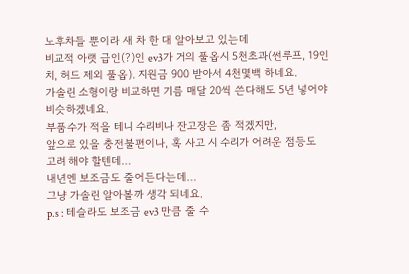노후차들 뿐이라 새 차 한 대 알아보고 있는데
비교적 아랫 급인(?)인 ev3가 거의 풀옵시 5천초과(썬루프, 19인치, 허드 제외 풀옵). 지원금 900 받아서 4천몇백 하네요.
가솔린 소형이랑 비교하면 기름 매달 20씩 쓴다해도 5년 넣어야 비슷하겠네요.
부품수가 적을 테니 수리비나 잔고장은 좀 적겠지만,
앞으로 있을 충전불편이나, 혹 사고 시 수리가 어려운 점등도
고려 해야 할텐데…
내년엔 보조금도 줄어든다는데…
그냥 가솔린 알아볼까 생각 되네요.
p.s : 테슬라도 보조금 ev3 만큼 줄 수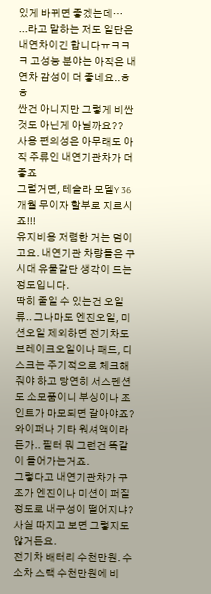있게 바뀌면 좋겠는데…
...라고 말하는 저도 일단은 내연차이긴 합니다ㅠㅋㅋㅋ 고성능 분야는 아직은 내연차 감성이 더 좋네요..ㅎㅎ
싼건 아니지만 그렇게 비싼 것도 아닌게 아닐까요??
사용 편의성은 아무래도 아직 주류인 내연기관차가 더 좋죠
그럴거면, 테슬라 모델Y 36개월 무이자 할부로 지르시죠!!!
유지비용 저렴한 거는 덤이고요. 내연기관 차량들은 구시대 유물같단 생각이 드는 정도입니다.
딱히 줄일 수 있는건 오일류.. 그나마도 엔진오일, 미션오일 제외하면 전기차도 브레이크오일이나 패드, 디스크는 주기적으로 체크해줘야 하고 당연히 서스펜션도 소모품이니 부싱이나 조인트가 마모되면 갈아야죠?
와이퍼나 기타 워셔액이라든가.. 필터 뭐 그런건 똑같이 들어가는거죠.
그렇다고 내연기관차가 구조가 엔진이나 미션이 퍼질정도로 내구성이 떨어지냐? 사실 따지고 보면 그렇지도 않거든요.
전기차 배터리 수천만원. 수소차 스택 수천만원에 비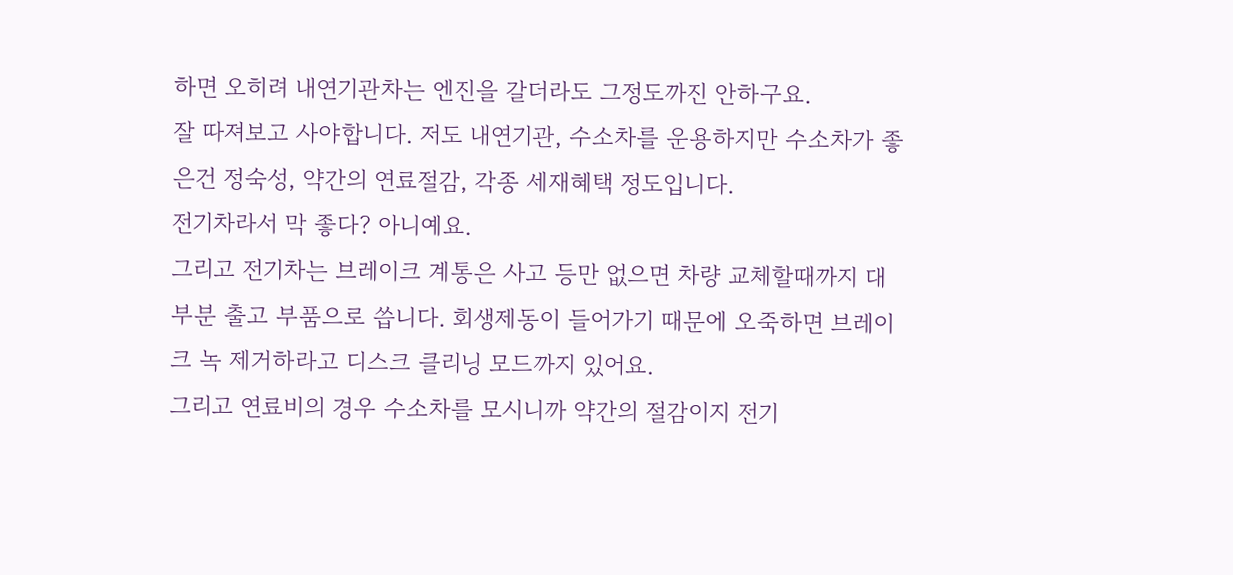하면 오히려 내연기관차는 엔진을 갈더라도 그정도까진 안하구요.
잘 따져보고 사야합니다. 저도 내연기관, 수소차를 운용하지만 수소차가 좋은건 정숙성, 약간의 연료절감, 각종 세재혜택 정도입니다.
전기차라서 막 좋다? 아니예요.
그리고 전기차는 브레이크 계통은 사고 등만 없으면 차량 교체할때까지 대부분 출고 부품으로 씁니다. 회생제동이 들어가기 때문에 오죽하면 브레이크 녹 제거하라고 디스크 클리닝 모드까지 있어요.
그리고 연료비의 경우 수소차를 모시니까 약간의 절감이지 전기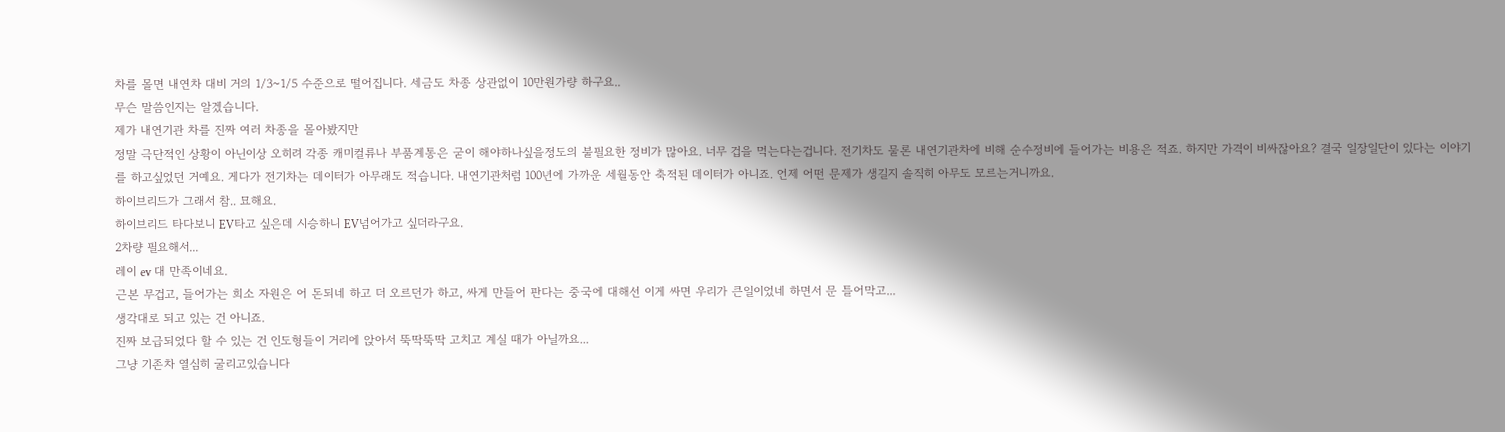차를 몰면 내연차 대비 거의 1/3~1/5 수준으로 떨어집니다. 세금도 차종 상관없이 10만원가량 하구요..
무슨 말씀인지는 알겠습니다.
제가 내연기관 차를 진짜 여러 차종을 몰아봤지만
정말 극단적인 상황이 아닌이상 오히려 각종 캐미컬류나 부품계통은 굳이 해야하나싶을정도의 불필요한 정비가 많아요. 너무 겁을 먹는다는겁니다. 전기차도 물론 내연기관차에 비해 순수정비에 들어가는 비용은 적죠. 하지만 가격이 비싸잖아요? 결국 일장일단이 있다는 이야기를 하고싶었던 거예요. 게다가 전기차는 데이터가 아무래도 적습니다. 내연기관처럼 100년에 가까운 세월동안 축적된 데이터가 아니죠. 언제 어떤 문제가 생길지 솔직히 아무도 모르는거니까요.
하이브리드가 그래서 참.. 묘해요.
하이브리드 타다보니 EV타고 싶은데 시승하니 EV넘어가고 싶더라구요.
2차량 필요해서...
레이 ev 대 만족이네요.
근본 무겁고, 들어가는 희소 자원은 어 돈되네 하고 더 오르던가 하고, 싸게 만들어 판다는 중국에 대해선 이게 싸면 우리가 큰일이었네 하면서 문 틀어막고...
생각대로 되고 있는 건 아니죠.
진짜 보급되었다 할 수 있는 건 인도형들이 거리에 앉아서 뚝딱뚝딱 고치고 계실 때가 아닐까요...
그냥 기존차 열심히 굴리고있습니다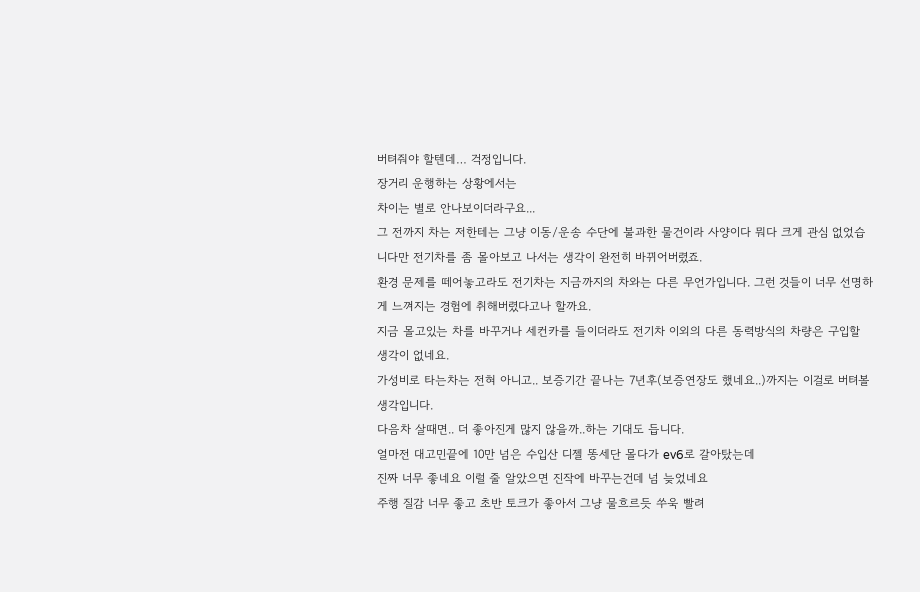버텨줘야 할텐데… 걱정입니다.
장거리 운행하는 상황에서는
차이는 별로 안나보이더라구요...
그 전까지 차는 저한테는 그냥 이동/운송 수단에 불과한 물건이라 사양이다 뭐다 크게 관심 없었습니다만 전기차를 좀 몰아보고 나서는 생각이 완전히 바뀌어버렸죠.
환경 문제를 떼어놓고라도 전기차는 지금까지의 차와는 다른 무언가입니다. 그런 것들이 너무 선명하게 느껴지는 경험에 취해버렸다고나 할까요.
지금 몰고있는 차를 바꾸거나 세컨카를 들이더라도 전기차 이외의 다른 동력방식의 차량은 구입할 생각이 없네요.
가성비로 타는차는 전혀 아니고.. 보증기간 끝나는 7년후(보증연장도 했네요..)까지는 이걸로 버텨볼 생각입니다.
다음차 살때면.. 더 좋아진게 많지 않을까..하는 기대도 듭니다.
얼마전 대고민끝에 10만 넘은 수입산 디젤 똥세단 몰다가 ev6로 갈아탔는데
진짜 너무 좋네요 이럴 줄 알았으면 진작에 바꾸는건데 넘 늦었네요
주행 질감 너무 좋고 초반 토크가 좋아서 그냥 물흐르듯 쑤욱 빨려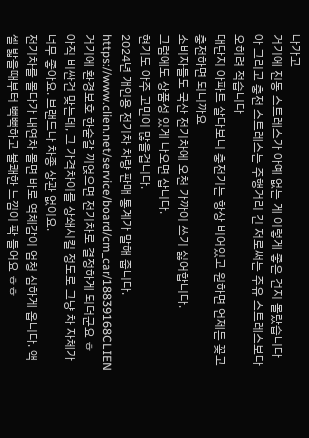나가고
거기에 진동 스트레스가 아예 없는 게 이렇게 좋은 건지 몰랐습니다
아 그리고 충전 스트레스는 주행거리 긴 저로써는 주유 스트레스보다 오히려 적습니다
대단지 아파트 살다보니 충전기는 항상 비어있고 원하면 언제든 꽂고 충전하면 되니까요
소비자들도 국산 전기차에 오천 가까이 쓰기 싫어합니다.
그럼에도 상품성 있게 나오면 삽니다.
현기도 아주 고민이 많을겁니다.
2024년 개인용 전기차 차량 판매 통계가 말해 줍니다.
https://www.clien.net/service/board/cm_car/18839168CLIEN
거기에 환경보호 한숟갈 끼얹으면 전기차로 결정하게 되더군요 ㅎ
아직 비싼건 맞는데, 그 가격차이를 상쇄시킬 정도로 그냥 차 자체가 너무 좋아요. 브랜드나 차종 상관 없이요.
전기차를 몰다가 내연차 몰면 바로 역체감이 엄청 심하게 옵니다. 액셀 밟을때부터 뻑뻑하고 불쾌한 느낌이 팍 들어요 ㅎㅎ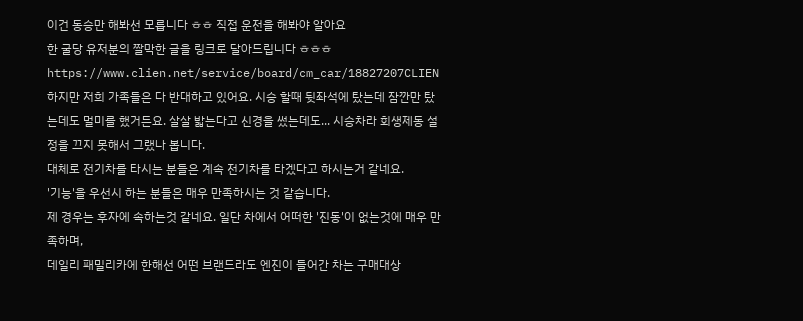이건 동승만 해봐선 모릅니다 ㅎㅎ 직접 운전을 해봐야 알아요
한 굴당 유저분의 짤막한 글을 링크로 달아드립니다 ㅎㅎㅎ
https://www.clien.net/service/board/cm_car/18827207CLIEN
하지만 저희 가족들은 다 반대하고 있어요. 시승 할때 뒷좌석에 탔는데 잠깐만 탔는데도 멀미를 했거든요. 살살 밟는다고 신경을 썼는데도... 시승차라 회생제동 설정을 끄지 못해서 그랬나 봅니다.
대체로 전기차를 타시는 분들은 계속 전기차를 타겠다고 하시는거 같네요.
'기능'을 우선시 하는 분들은 매우 만족하시는 것 같습니다.
제 경우는 후자에 속하는것 같네요. 일단 차에서 어떠한 '진동'이 없는것에 매우 만족하며,
데일리 패밀리카에 한해선 어떤 브랜드라도 엔진이 들어간 차는 구매대상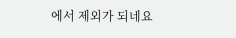에서 제외가 되네요